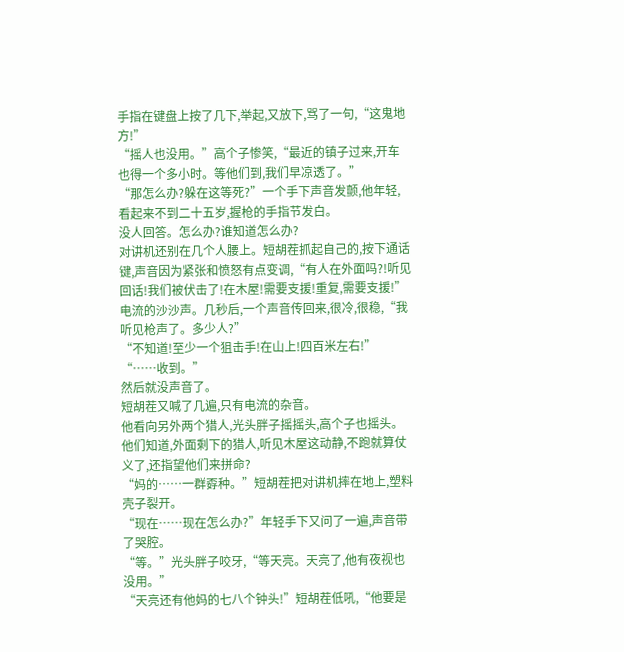手指在键盘上按了几下,举起,又放下,骂了一句,“这鬼地方!”
“摇人也没用。”高个子惨笑,“最近的镇子过来,开车也得一个多小时。等他们到,我们早凉透了。”
“那怎么办?躲在这等死?”一个手下声音发颤,他年轻,看起来不到二十五岁,握枪的手指节发白。
没人回答。怎么办?谁知道怎么办?
对讲机还别在几个人腰上。短胡茬抓起自己的,按下通话键,声音因为紧张和愤怒有点变调,“有人在外面吗?!听见回话!我们被伏击了!在木屋!需要支援!重复,需要支援!”
电流的沙沙声。几秒后,一个声音传回来,很冷,很稳,“我听见枪声了。多少人?”
“不知道!至少一个狙击手!在山上!四百米左右!”
“……收到。”
然后就没声音了。
短胡茬又喊了几遍,只有电流的杂音。
他看向另外两个猎人,光头胖子摇摇头,高个子也摇头。他们知道,外面剩下的猎人,听见木屋这动静,不跑就算仗义了,还指望他们来拼命?
“妈的……一群孬种。”短胡茬把对讲机摔在地上,塑料壳子裂开。
“现在……现在怎么办?”年轻手下又问了一遍,声音带了哭腔。
“等。”光头胖子咬牙,“等天亮。天亮了,他有夜视也没用。”
“天亮还有他妈的七八个钟头!”短胡茬低吼,“他要是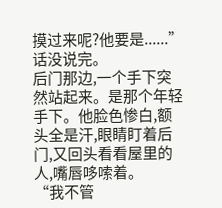摸过来呢?他要是......”
话没说完。
后门那边,一个手下突然站起来。是那个年轻手下。他脸色惨白,额头全是汗,眼睛盯着后门,又回头看看屋里的人,嘴唇哆嗦着。
“我不管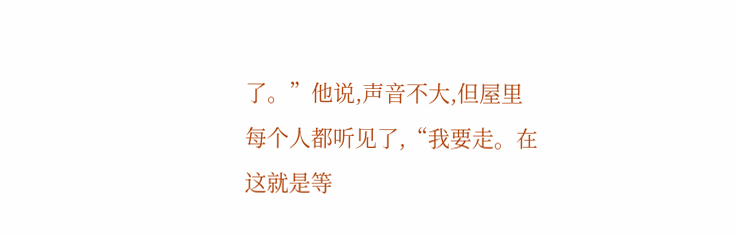了。”他说,声音不大,但屋里每个人都听见了,“我要走。在这就是等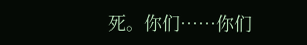死。你们……你们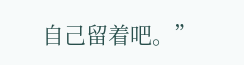自己留着吧。”